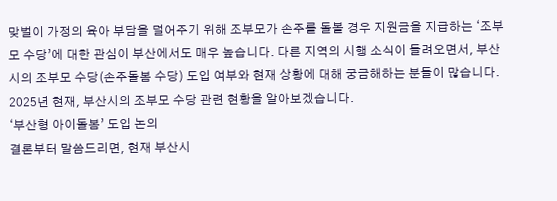맞벌이 가정의 육아 부담을 덜어주기 위해 조부모가 손주를 돌볼 경우 지원금을 지급하는 ‘조부모 수당’에 대한 관심이 부산에서도 매우 높습니다. 다른 지역의 시행 소식이 들려오면서, 부산시의 조부모 수당(손주돌봄 수당) 도입 여부와 현재 상황에 대해 궁금해하는 분들이 많습니다. 2025년 현재, 부산시의 조부모 수당 관련 현황을 알아보겠습니다.
‘부산형 아이돌봄’ 도입 논의
결론부터 말씀드리면, 현재 부산시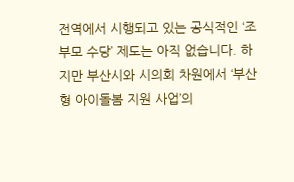전역에서 시행되고 있는 공식적인 ‘조부모 수당’ 제도는 아직 없습니다. 하지만 부산시와 시의회 차원에서 ‘부산형 아이돌봄 지원 사업’의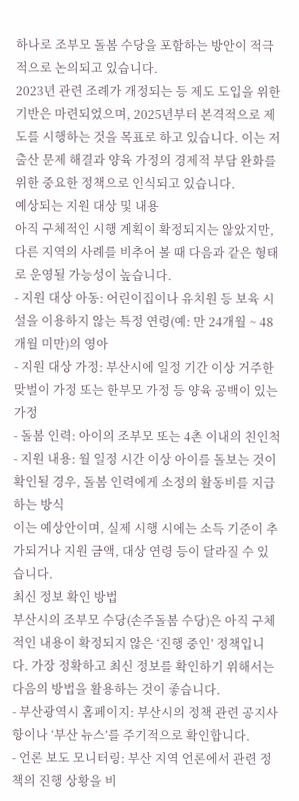하나로 조부모 돌봄 수당을 포함하는 방안이 적극적으로 논의되고 있습니다.
2023년 관련 조례가 개정되는 등 제도 도입을 위한 기반은 마련되었으며, 2025년부터 본격적으로 제도를 시행하는 것을 목표로 하고 있습니다. 이는 저출산 문제 해결과 양육 가정의 경제적 부담 완화를 위한 중요한 정책으로 인식되고 있습니다.
예상되는 지원 대상 및 내용
아직 구체적인 시행 계획이 확정되지는 않았지만, 다른 지역의 사례를 비추어 볼 때 다음과 같은 형태로 운영될 가능성이 높습니다.
- 지원 대상 아동: 어린이집이나 유치원 등 보육 시설을 이용하지 않는 특정 연령(예: 만 24개월 ~ 48개월 미만)의 영아
- 지원 대상 가정: 부산시에 일정 기간 이상 거주한 맞벌이 가정 또는 한부모 가정 등 양육 공백이 있는 가정
- 돌봄 인력: 아이의 조부모 또는 4촌 이내의 친인척
- 지원 내용: 월 일정 시간 이상 아이를 돌보는 것이 확인될 경우, 돌봄 인력에게 소정의 활동비를 지급하는 방식
이는 예상안이며, 실제 시행 시에는 소득 기준이 추가되거나 지원 금액, 대상 연령 등이 달라질 수 있습니다.
최신 정보 확인 방법
부산시의 조부모 수당(손주돌봄 수당)은 아직 구체적인 내용이 확정되지 않은 ‘진행 중인’ 정책입니다. 가장 정확하고 최신 정보를 확인하기 위해서는 다음의 방법을 활용하는 것이 좋습니다.
- 부산광역시 홈페이지: 부산시의 정책 관련 공지사항이나 ‘부산 뉴스’를 주기적으로 확인합니다.
- 언론 보도 모니터링: 부산 지역 언론에서 관련 정책의 진행 상황을 비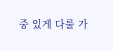중 있게 다룰 가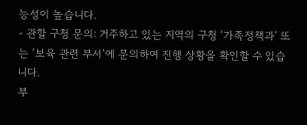능성이 높습니다.
- 관할 구청 문의: 거주하고 있는 지역의 구청 ‘가족정책과’ 또는 ‘보육 관련 부서’에 문의하여 진행 상황을 확인할 수 있습니다.
부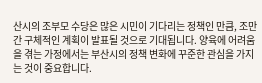산시의 조부모 수당은 많은 시민이 기다리는 정책인 만큼, 조만간 구체적인 계획이 발표될 것으로 기대됩니다. 양육에 어려움을 겪는 가정에서는 부산시의 정책 변화에 꾸준한 관심을 가지는 것이 중요합니다.